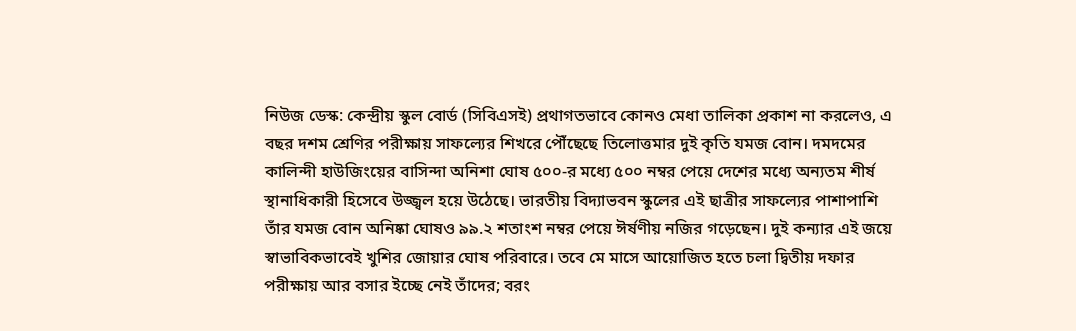নিউজ ডেস্ক: কেন্দ্রীয় স্কুল বোর্ড (সিবিএসই) প্রথাগতভাবে কোনও মেধা তালিকা প্রকাশ না করলেও, এ বছর দশম শ্রেণির পরীক্ষায় সাফল্যের শিখরে পৌঁছেছে তিলোত্তমার দুই কৃতি যমজ বোন। দমদমের কালিন্দী হাউজিংয়ের বাসিন্দা অনিশা ঘোষ ৫০০-র মধ্যে ৫০০ নম্বর পেয়ে দেশের মধ্যে অন্যতম শীর্ষ স্থানাধিকারী হিসেবে উজ্জ্বল হয়ে উঠেছে। ভারতীয় বিদ্যাভবন স্কুলের এই ছাত্রীর সাফল্যের পাশাপাশি তাঁর যমজ বোন অনিষ্কা ঘোষও ৯৯.২ শতাংশ নম্বর পেয়ে ঈর্ষণীয় নজির গড়েছেন। দুই কন্যার এই জয়ে স্বাভাবিকভাবেই খুশির জোয়ার ঘোষ পরিবারে। তবে মে মাসে আয়োজিত হতে চলা দ্বিতীয় দফার পরীক্ষায় আর বসার ইচ্ছে নেই তাঁদের; বরং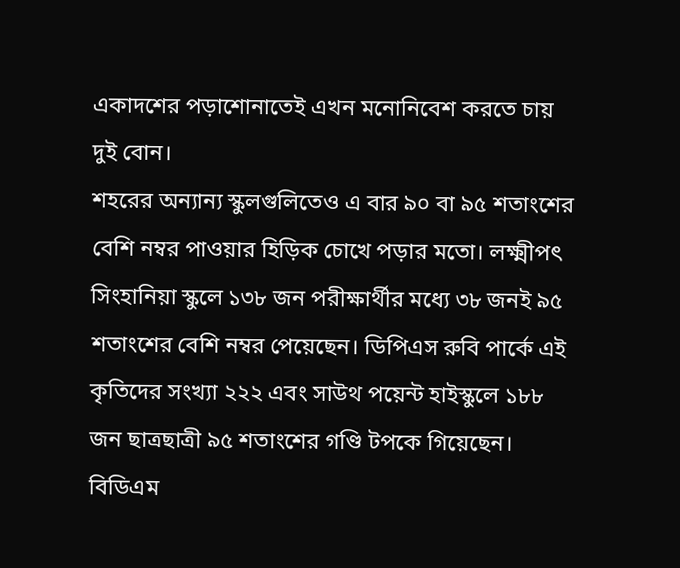একাদশের পড়াশোনাতেই এখন মনোনিবেশ করতে চায় দুই বোন।
শহরের অন্যান্য স্কুলগুলিতেও এ বার ৯০ বা ৯৫ শতাংশের বেশি নম্বর পাওয়ার হিড়িক চোখে পড়ার মতো। লক্ষ্মীপৎ সিংহানিয়া স্কুলে ১৩৮ জন পরীক্ষার্থীর মধ্যে ৩৮ জনই ৯৫ শতাংশের বেশি নম্বর পেয়েছেন। ডিপিএস রুবি পার্কে এই কৃতিদের সংখ্যা ২২২ এবং সাউথ পয়েন্ট হাইস্কুলে ১৮৮ জন ছাত্রছাত্রী ৯৫ শতাংশের গণ্ডি টপকে গিয়েছেন। বিডিএম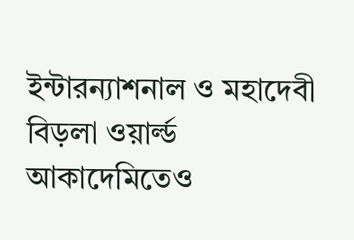ইন্টারন্যাশনাল ও মহাদেবী বিড়লা ওয়ার্ল্ড আকাদেমিতেও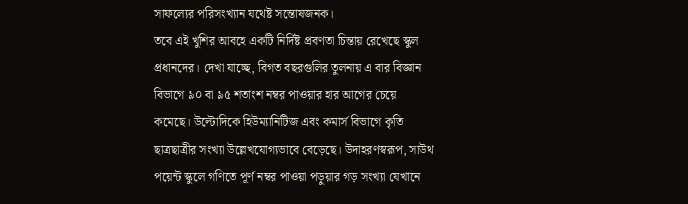সাফল্যের পরিসংখ্যান যথেষ্ট সন্তোষজনক।
তবে এই খুশির আবহে একটি নির্দিষ্ট প্রবণতা চিন্তায় রেখেছে স্কুল প্রধানদের। দেখা যাচ্ছে, বিগত বছরগুলির তুলনায় এ বার বিজ্ঞান বিভাগে ৯০ বা ৯৫ শতাংশ নম্বর পাওয়ার হার আগের চেয়ে কমেছে। উল্টোদিকে হিউম্যানিটিজ এবং কমার্স বিভাগে কৃতি ছাত্রছাত্রীর সংখ্যা উল্লেখযোগ্যভাবে বেড়েছে। উদাহরণস্বরূপ, সাউথ পয়েন্ট স্কুলে গণিতে পূর্ণ নম্বর পাওয়া পড়ুয়ার গড় সংখ্যা যেখানে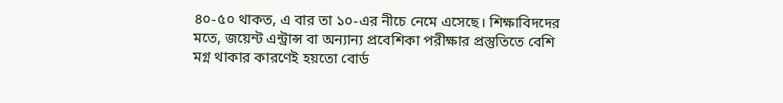৪০-৫০ থাকত, এ বার তা ১০-এর নীচে নেমে এসেছে। শিক্ষাবিদদের মতে, জয়েন্ট এন্ট্রান্স বা অন্যান্য প্রবেশিকা পরীক্ষার প্রস্তুতিতে বেশি মগ্ন থাকার কারণেই হয়তো বোর্ড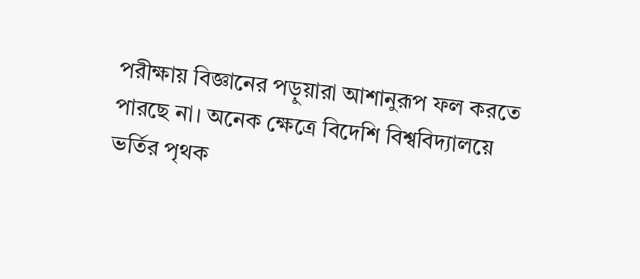পরীক্ষায় বিজ্ঞানের পড়ুয়ারা আশানুরূপ ফল করতে পারছে না। অনেক ক্ষেত্রে বিদেশি বিশ্ববিদ্যালয়ে ভর্তির পৃথক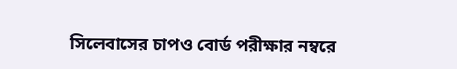সিলেবাসের চাপও বোর্ড পরীক্ষার নম্বরে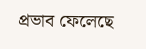প্রভাব ফেলেছে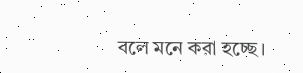বলে মনে করা হচ্ছে।